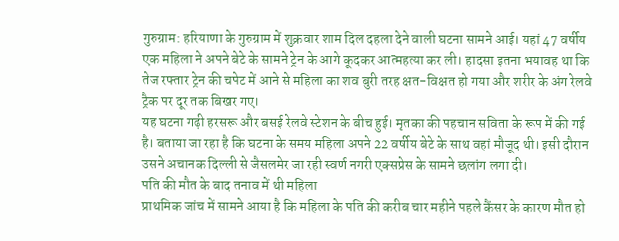गुरुग्राम: हरियाणा के गुरुग्राम में शुक्रवार शाम दिल दहला देने वाली घटना सामने आई। यहां 47 वर्षीय एक महिला ने अपने बेटे के सामने ट्रेन के आगे कूदकर आत्महत्या कर ली। हादसा इतना भयावह था कि तेज रफ्तार ट्रेन की चपेट में आने से महिला का शव बुरी तरह क्षत-विक्षत हो गया और शरीर के अंग रेलवे ट्रैक पर दूर तक बिखर गए।
यह घटना गढ़ी हरसरू और बसई रेलवे स्टेशन के बीच हुई। मृतका की पहचान सविता के रूप में की गई है। बताया जा रहा है कि घटना के समय महिला अपने 22 वर्षीय बेटे के साथ वहां मौजूद थी। इसी दौरान उसने अचानक दिल्ली से जैसलमेर जा रही स्वर्ण नगरी एक्सप्रेस के सामने छलांग लगा दी।
पति की मौत के बाद तनाव में थी महिला
प्राथमिक जांच में सामने आया है कि महिला के पति की करीब चार महीने पहले कैंसर के कारण मौत हो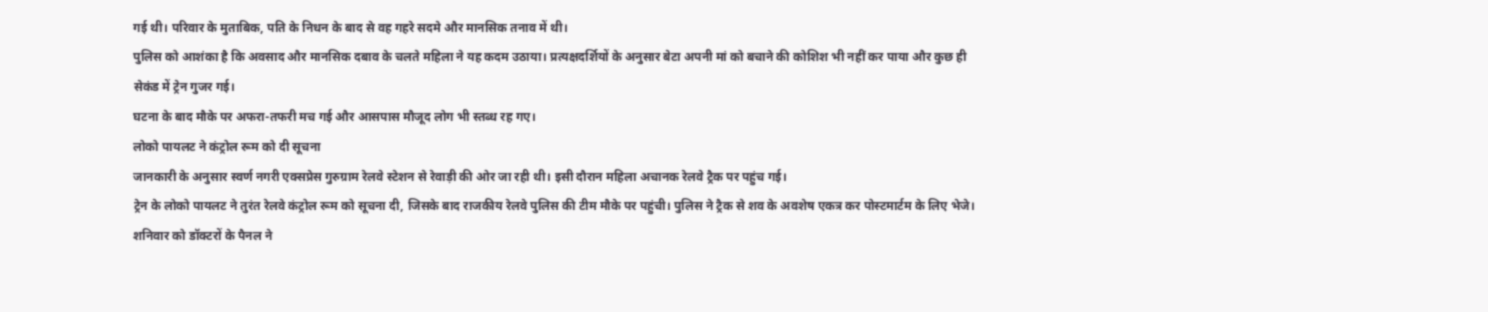गई थी। परिवार के मुताबिक, पति के निधन के बाद से वह गहरे सदमे और मानसिक तनाव में थी।
पुलिस को आशंका है कि अवसाद और मानसिक दबाव के चलते महिला ने यह कदम उठाया। प्रत्यक्षदर्शियों के अनुसार बेटा अपनी मां को बचाने की कोशिश भी नहीं कर पाया और कुछ ही सेकंड में ट्रेन गुजर गई।
घटना के बाद मौके पर अफरा-तफरी मच गई और आसपास मौजूद लोग भी स्तब्ध रह गए।
लोको पायलट ने कंट्रोल रूम को दी सूचना
जानकारी के अनुसार स्वर्ण नगरी एक्सप्रेस गुरुग्राम रेलवे स्टेशन से रेवाड़ी की ओर जा रही थी। इसी दौरान महिला अचानक रेलवे ट्रैक पर पहुंच गई।
ट्रेन के लोको पायलट ने तुरंत रेलवे कंट्रोल रूम को सूचना दी, जिसके बाद राजकीय रेलवे पुलिस की टीम मौके पर पहुंची। पुलिस ने ट्रैक से शव के अवशेष एकत्र कर पोस्टमार्टम के लिए भेजे। शनिवार को डॉक्टरों के पैनल ने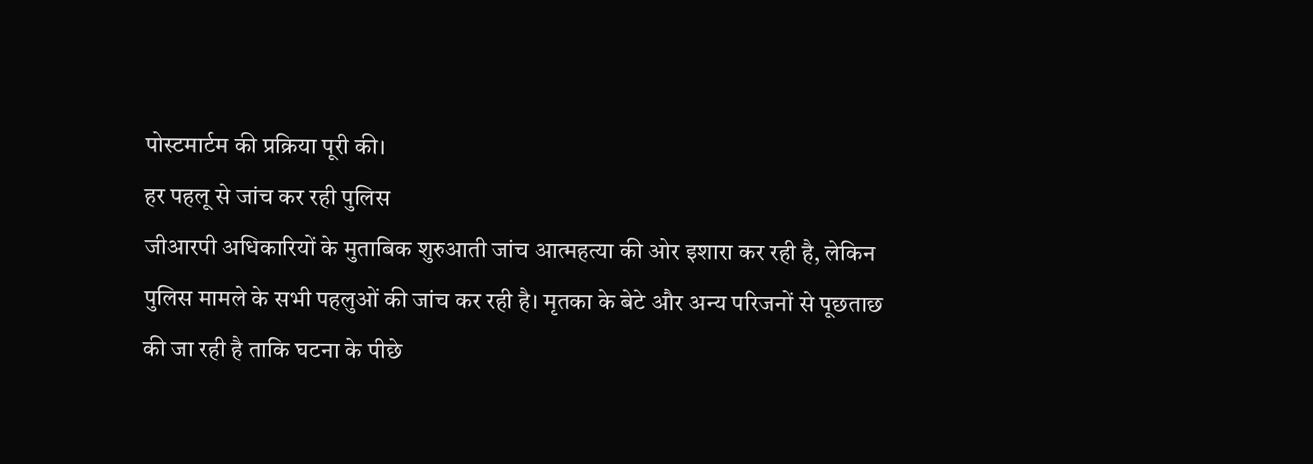पोस्टमार्टम की प्रक्रिया पूरी की।
हर पहलू से जांच कर रही पुलिस
जीआरपी अधिकारियों के मुताबिक शुरुआती जांच आत्महत्या की ओर इशारा कर रही है, लेकिन पुलिस मामले के सभी पहलुओं की जांच कर रही है। मृतका के बेटे और अन्य परिजनों से पूछताछ की जा रही है ताकि घटना के पीछे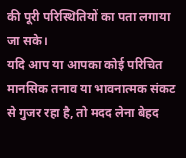की पूरी परिस्थितियों का पता लगाया जा सके।
यदि आप या आपका कोई परिचित मानसिक तनाव या भावनात्मक संकट से गुजर रहा है, तो मदद लेना बेहद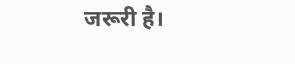जरूरी है।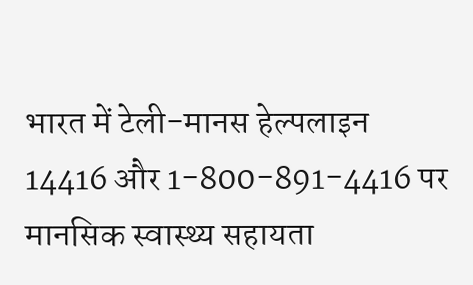भारत में टेली-मानस हेल्पलाइन 14416 और 1-800-891-4416 पर मानसिक स्वास्थ्य सहायता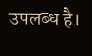उपलब्ध है।